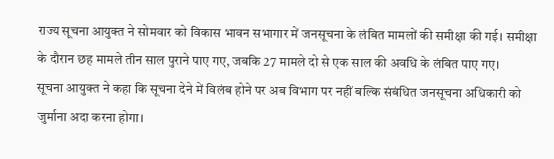राज्य सूचना आयुक्त ने सोमवार को विकास भावन सभागार में जनसूचना के लंबित मामलों की समीक्षा की गई। समीक्षा के दौरान छह मामले तीन साल पुराने पाए गए, जबकि 27 मामले दो से एक साल की अवधि के लंबित पाए गए।
सूचना आयुक्त ने कहा कि सूचना देने में विलंब होने पर अब विभाग पर नहीं बल्कि संबंधित जनसूचना अधिकारी को जुर्माना अदा करना होगा।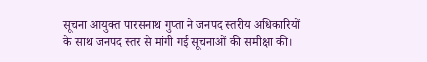सूचना आयुक्त पारसनाथ गुप्ता ने जनपद स्तरीय अधिकारियों के साथ जनपद स्तर से मांगी गई सूचनाओं की समीक्षा की।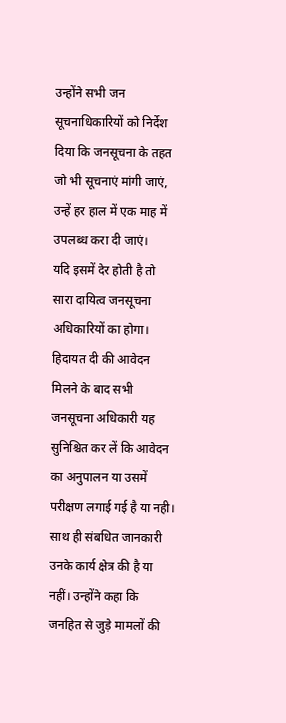उन्होंने सभी जन सूचनाधिकारियों को निर्देश दिया कि जनसूचना के तहत जो भी सूचनाएं मांगी जाएं, उन्हें हर हाल में एक माह में उपलब्ध करा दी जाएं।
यदि इसमें देर होती है तो सारा दायित्व जनसूचना अधिकारियों का होगा। हिदायत दी की आवेदन मिलने के बाद सभी जनसूचना अधिकारी यह सुनिश्चित कर लें कि आवेदन का अनुपालन या उसमें परीक्षण लगाई गई है या नही।
साथ ही संबधित जानकारी उनके कार्य क्षेत्र की है या नहीं। उन्होंने कहा कि जनहित से जुड़े मामलों की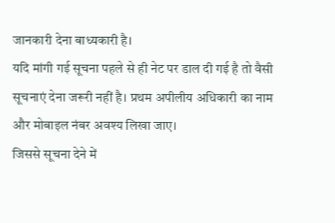जानकारी देना बाध्यकारी है।
यदि मांगी गई सूचना पहले से ही नेट पर डाल दी गई है तो वैसी सूचनाएं देना जरूरी नहीं है। प्रथम अपीलीय अधिकारी का नाम और मोबाइल नंबर अवश्य लिखा जाए।
जिससे सूचना देने में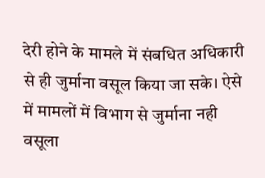देरी होने के मामले में संबधित अधिकारी से ही जुर्माना वसूल किया जा सके। ऐसे में मामलों में विभाग से जुर्माना नही वसूला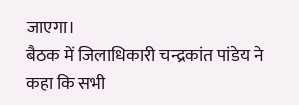जाएगा।
बैठक में जिलाधिकारी चन्द्रकांत पांडेय ने कहा कि सभी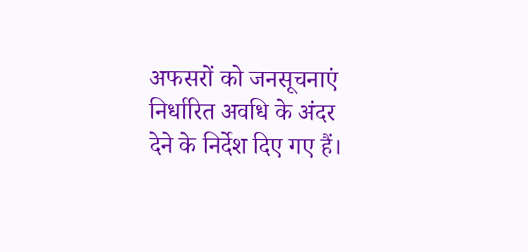अफसरों को जनसूचनाएं निर्धारित अवधि के अंदर देने के निर्देश दिए गए हैं।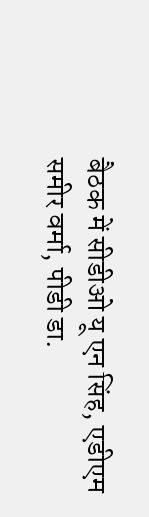बैठक में सीडीओ यू एन सिंह, एडीएम समीर वर्मा, पीडी डा.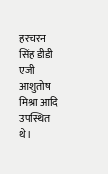हरचरन सिंह डीडी एजी आशुतोष मिश्रा आदि उपस्थित थे।